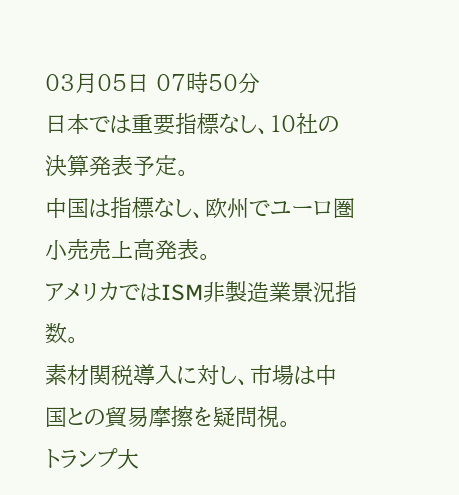03月05日 07時50分
日本では重要指標なし、10社の決算発表予定。
中国は指標なし、欧州でユーロ圏小売売上高発表。
アメリカではISM非製造業景況指数。
素材関税導入に対し、市場は中国との貿易摩擦を疑問視。
トランプ大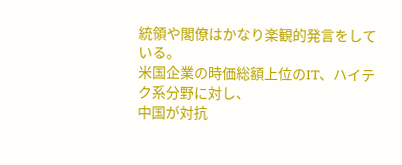統領や閣僚はかなり楽観的発言をしている。
米国企業の時価総額上位のIT、ハイテク系分野に対し、
中国が対抗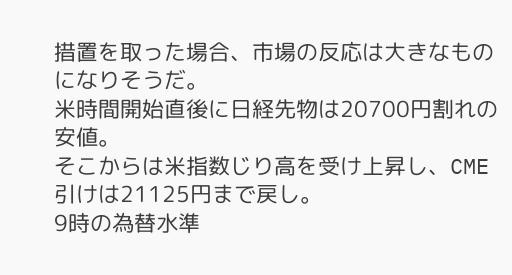措置を取った場合、市場の反応は大きなものになりそうだ。
米時間開始直後に日経先物は20700円割れの安値。
そこからは米指数じり高を受け上昇し、CME引けは21125円まで戻し。
9時の為替水準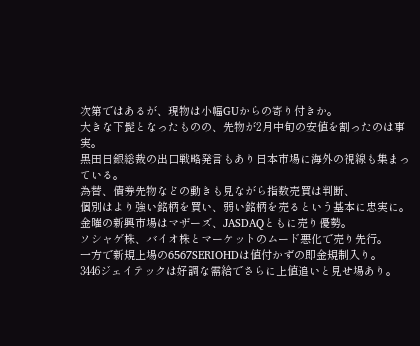次第ではあるが、現物は小幅GUからの寄り付きか。
大きな下髭となったものの、先物が2月中旬の安値を割ったのは事実。
黒田日銀総裁の出口戦略発言もあり日本市場に海外の視線も集まっている。
為替、債券先物などの動きも見ながら指数売買は判断、
個別はより強い銘柄を買い、弱い銘柄を売るという基本に忠実に。
金曜の新興市場はマザーズ、JASDAQともに売り優勢。
ソシャゲ株、バイオ株とマーケットのムード悪化で売り先行。
一方で新規上場の6567SERIOHDは値付かずの即金規制入り。
3446ジェイテックは好調な需給でさらに上値追いと見せ場あり。